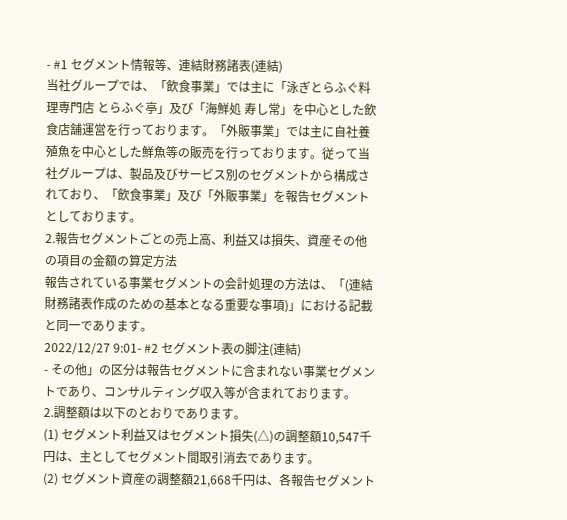- #1 セグメント情報等、連結財務諸表(連結)
当社グループでは、「飲食事業」では主に「泳ぎとらふぐ料理専門店 とらふぐ亭」及び「海鮮処 寿し常」を中心とした飲食店舗運営を行っております。「外販事業」では主に自社養殖魚を中心とした鮮魚等の販売を行っております。従って当社グループは、製品及びサービス別のセグメントから構成されており、「飲食事業」及び「外販事業」を報告セグメントとしております。
2.報告セグメントごとの売上高、利益又は損失、資産その他の項目の金額の算定方法
報告されている事業セグメントの会計処理の方法は、「(連結財務諸表作成のための基本となる重要な事項)」における記載と同一であります。
2022/12/27 9:01- #2 セグメント表の脚注(連結)
- その他」の区分は報告セグメントに含まれない事業セグメントであり、コンサルティング収入等が含まれております。
2.調整額は以下のとおりであります。
(1) セグメント利益又はセグメント損失(△)の調整額10,547千円は、主としてセグメント間取引消去であります。
(2) セグメント資産の調整額21,668千円は、各報告セグメント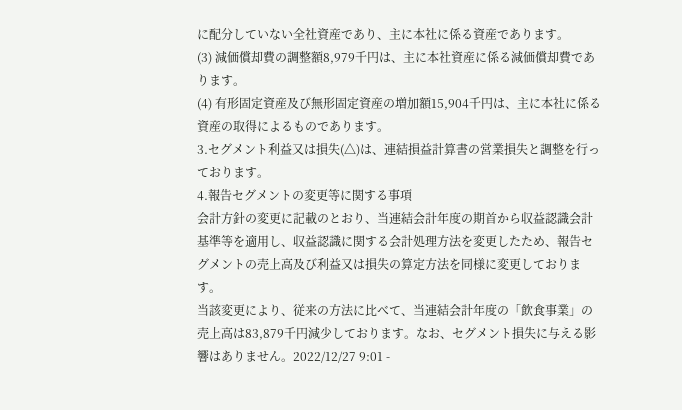に配分していない全社資産であり、主に本社に係る資産であります。
(3) 減価償却費の調整額8,979千円は、主に本社資産に係る減価償却費であります。
(4) 有形固定資産及び無形固定資産の増加額15,904千円は、主に本社に係る資産の取得によるものであります。
3.セグメント利益又は損失(△)は、連結損益計算書の営業損失と調整を行っております。
4.報告セグメントの変更等に関する事項
会計方針の変更に記載のとおり、当連結会計年度の期首から収益認識会計基準等を適用し、収益認識に関する会計処理方法を変更したため、報告セグメントの売上高及び利益又は損失の算定方法を同様に変更しております。
当該変更により、従来の方法に比べて、当連結会計年度の「飲食事業」の売上高は83,879千円減少しております。なお、セグメント損失に与える影響はありません。2022/12/27 9:01 -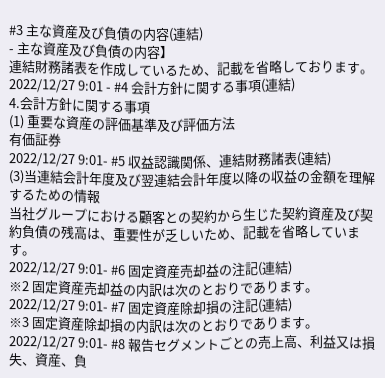#3 主な資産及び負債の内容(連結)
- 主な資産及び負債の内容】
連結財務諸表を作成しているため、記載を省略しております。2022/12/27 9:01 - #4 会計方針に関する事項(連結)
4.会計方針に関する事項
(1) 重要な資産の評価基準及び評価方法
有価証券
2022/12/27 9:01- #5 収益認識関係、連結財務諸表(連結)
(3)当連結会計年度及び翌連結会計年度以降の収益の金額を理解するための情報
当社グループにおける顧客との契約から生じた契約資産及び契約負債の残高は、重要性が乏しいため、記載を省略しています。
2022/12/27 9:01- #6 固定資産売却益の注記(連結)
※2 固定資産売却益の内訳は次のとおりであります。
2022/12/27 9:01- #7 固定資産除却損の注記(連結)
※3 固定資産除却損の内訳は次のとおりであります。
2022/12/27 9:01- #8 報告セグメントごとの売上高、利益又は損失、資産、負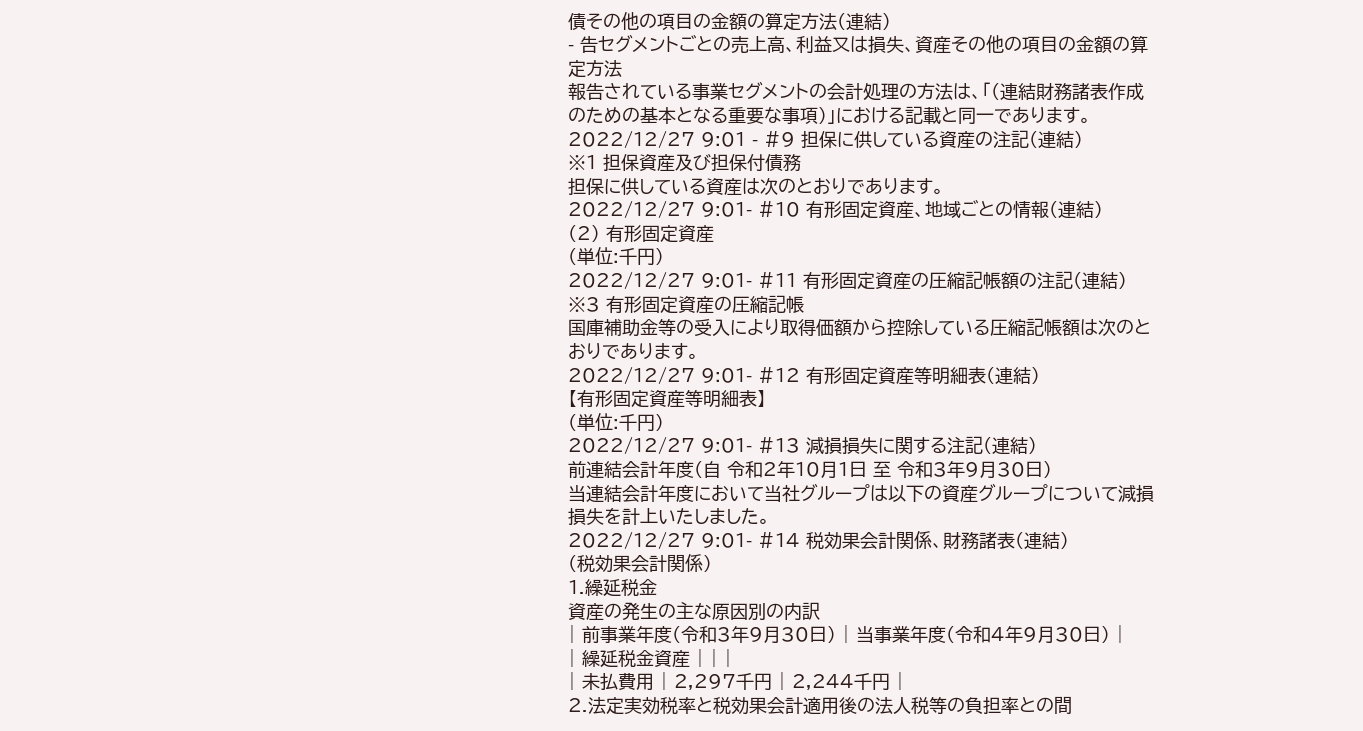債その他の項目の金額の算定方法(連結)
- 告セグメントごとの売上高、利益又は損失、資産その他の項目の金額の算定方法
報告されている事業セグメントの会計処理の方法は、「(連結財務諸表作成のための基本となる重要な事項)」における記載と同一であります。2022/12/27 9:01 - #9 担保に供している資産の注記(連結)
※1 担保資産及び担保付債務
担保に供している資産は次のとおりであります。
2022/12/27 9:01- #10 有形固定資産、地域ごとの情報(連結)
(2) 有形固定資産
(単位:千円)
2022/12/27 9:01- #11 有形固定資産の圧縮記帳額の注記(連結)
※3 有形固定資産の圧縮記帳
国庫補助金等の受入により取得価額から控除している圧縮記帳額は次のとおりであります。
2022/12/27 9:01- #12 有形固定資産等明細表(連結)
【有形固定資産等明細表】
(単位:千円)
2022/12/27 9:01- #13 減損損失に関する注記(連結)
前連結会計年度(自 令和2年10月1日 至 令和3年9月30日)
当連結会計年度において当社グループは以下の資産グループについて減損損失を計上いたしました。
2022/12/27 9:01- #14 税効果会計関係、財務諸表(連結)
(税効果会計関係)
1.繰延税金
資産の発生の主な原因別の内訳
| 前事業年度(令和3年9月30日) | 当事業年度(令和4年9月30日) |
| 繰延税金資産 | | |
| 未払費用 | 2,297千円 | 2,244千円 |
2.法定実効税率と税効果会計適用後の法人税等の負担率との間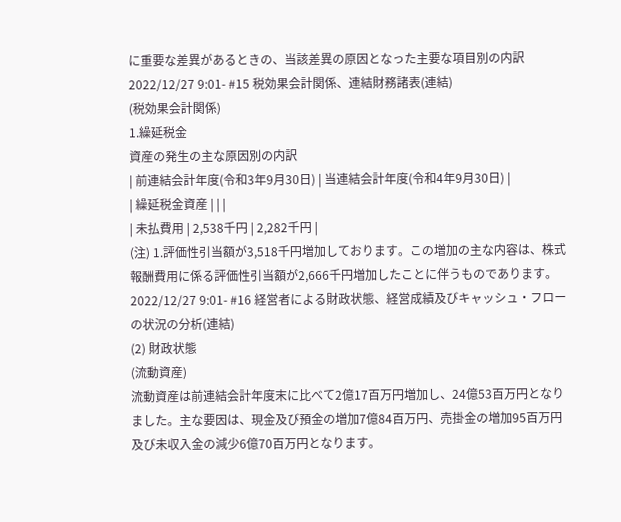に重要な差異があるときの、当該差異の原因となった主要な項目別の内訳
2022/12/27 9:01- #15 税効果会計関係、連結財務諸表(連結)
(税効果会計関係)
1.繰延税金
資産の発生の主な原因別の内訳
| 前連結会計年度(令和3年9月30日) | 当連結会計年度(令和4年9月30日) |
| 繰延税金資産 | | |
| 未払費用 | 2,538千円 | 2,282千円 |
(注) 1.評価性引当額が3,518千円増加しております。この増加の主な内容は、株式報酬費用に係る評価性引当額が2,666千円増加したことに伴うものであります。
2022/12/27 9:01- #16 経営者による財政状態、経営成績及びキャッシュ・フローの状況の分析(連結)
(2) 財政状態
(流動資産)
流動資産は前連結会計年度末に比べて2億17百万円増加し、24億53百万円となりました。主な要因は、現金及び預金の増加7億84百万円、売掛金の増加95百万円及び未収入金の減少6億70百万円となります。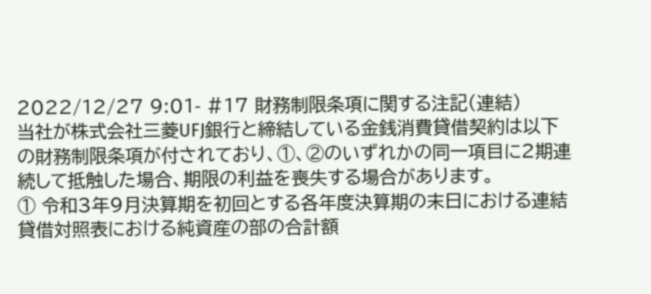2022/12/27 9:01- #17 財務制限条項に関する注記(連結)
当社が株式会社三菱UFJ銀行と締結している金銭消費貸借契約は以下の財務制限条項が付されており、①、②のいずれかの同一項目に2期連続して抵触した場合、期限の利益を喪失する場合があります。
① 令和3年9月決算期を初回とする各年度決算期の末日における連結貸借対照表における純資産の部の合計額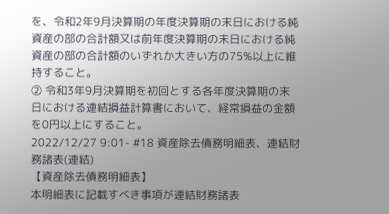を、令和2年9月決算期の年度決算期の末日における純資産の部の合計額又は前年度決算期の末日における純資産の部の合計額のいずれか大きい方の75%以上に維持すること。
② 令和3年9月決算期を初回とする各年度決算期の末日における連結損益計算書において、経常損益の金額を0円以上にすること。
2022/12/27 9:01- #18 資産除去債務明細表、連結財務諸表(連結)
【資産除去債務明細表】
本明細表に記載すべき事項が連結財務諸表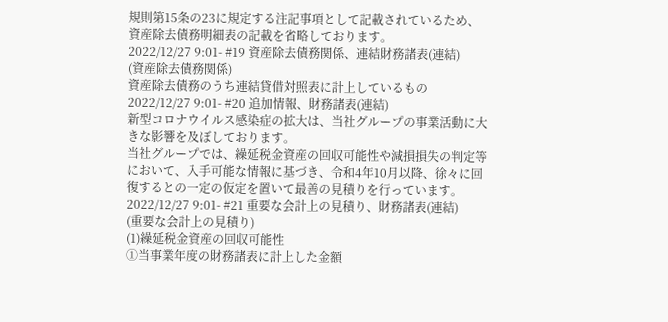規則第15条の23に規定する注記事項として記載されているため、資産除去債務明細表の記載を省略しております。
2022/12/27 9:01- #19 資産除去債務関係、連結財務諸表(連結)
(資産除去債務関係)
資産除去債務のうち連結貸借対照表に計上しているもの
2022/12/27 9:01- #20 追加情報、財務諸表(連結)
新型コロナウイルス感染症の拡大は、当社グループの事業活動に大きな影響を及ぼしております。
当社グループでは、繰延税金資産の回収可能性や減損損失の判定等において、入手可能な情報に基づき、令和4年10月以降、徐々に回復するとの一定の仮定を置いて最善の見積りを行っています。
2022/12/27 9:01- #21 重要な会計上の見積り、財務諸表(連結)
(重要な会計上の見積り)
(1)繰延税金資産の回収可能性
①当事業年度の財務諸表に計上した金額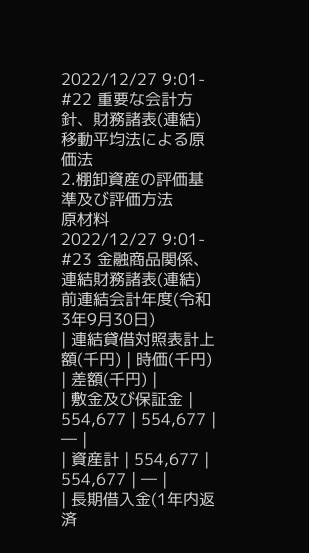2022/12/27 9:01- #22 重要な会計方針、財務諸表(連結)
移動平均法による原価法
2.棚卸資産の評価基準及び評価方法
原材料
2022/12/27 9:01- #23 金融商品関係、連結財務諸表(連結)
前連結会計年度(令和3年9月30日)
| 連結貸借対照表計上額(千円) | 時価(千円) | 差額(千円) |
| 敷金及び保証金 | 554,677 | 554,677 | ― |
| 資産計 | 554,677 | 554,677 | ― |
| 長期借入金(1年内返済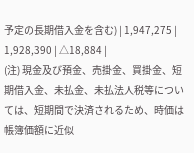予定の長期借入金を含む) | 1,947,275 | 1,928,390 | △18,884 |
(注) 現金及び預金、売掛金、買掛金、短期借入金、未払金、未払法人税等については、短期間で決済されるため、時価は帳簿価額に近似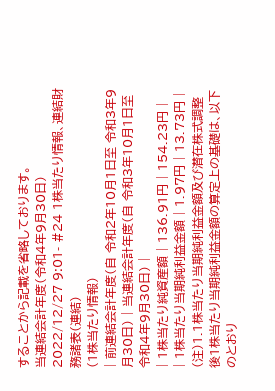することから記載を省略しております。
当連結会計年度(令和4年9月30日)
2022/12/27 9:01- #24 1株当たり情報、連結財務諸表(連結)
(1株当たり情報)
| 前連結会計年度(自 令和2年10月1日至 令和3年9月30日) | 当連結会計年度(自 令和3年10月1日至 令和4年9月30日) |
| 1株当たり純資産額 | 136.91円 | 154.23円 |
| 1株当たり当期純利益金額 | 1.97円 | 13.73円 |
(注)1.1株当たり当期純利益金額及び潜在株式調整後1株当たり当期純利益金額の算定上の基礎は、以下のとおり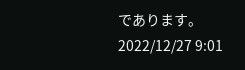であります。
2022/12/27 9:01